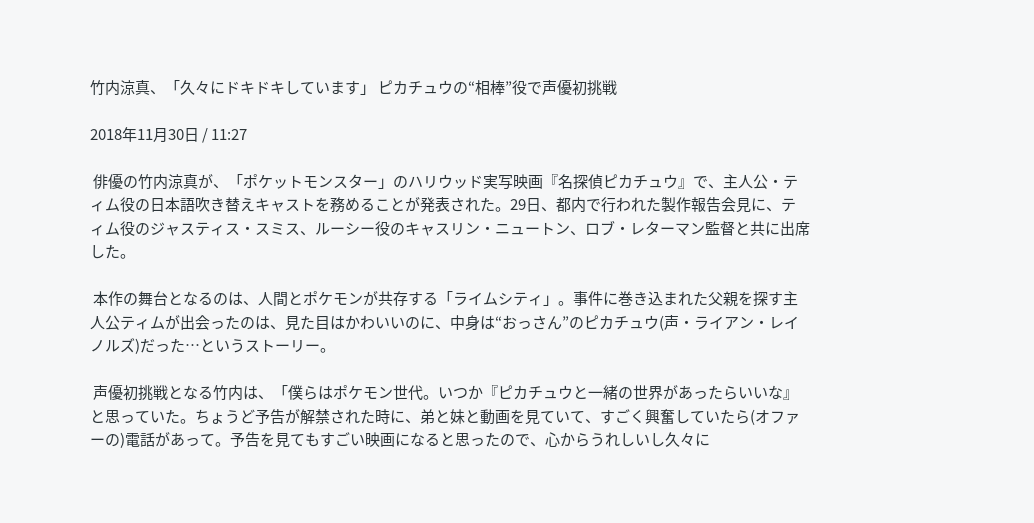竹内涼真、「久々にドキドキしています」 ピカチュウの“相棒”役で声優初挑戦

2018年11月30日 / 11:27

 俳優の竹内涼真が、「ポケットモンスター」のハリウッド実写映画『名探偵ピカチュウ』で、主人公・ティム役の日本語吹き替えキャストを務めることが発表された。29日、都内で行われた製作報告会見に、ティム役のジャスティス・スミス、ルーシー役のキャスリン・ニュートン、ロブ・レターマン監督と共に出席した。

 本作の舞台となるのは、人間とポケモンが共存する「ライムシティ」。事件に巻き込まれた父親を探す主人公ティムが出会ったのは、見た目はかわいいのに、中身は“おっさん”のピカチュウ(声・ライアン・レイノルズ)だった…というストーリー。

 声優初挑戦となる竹内は、「僕らはポケモン世代。いつか『ピカチュウと一緒の世界があったらいいな』と思っていた。ちょうど予告が解禁された時に、弟と妹と動画を見ていて、すごく興奮していたら(オファーの)電話があって。予告を見てもすごい映画になると思ったので、心からうれしいし久々に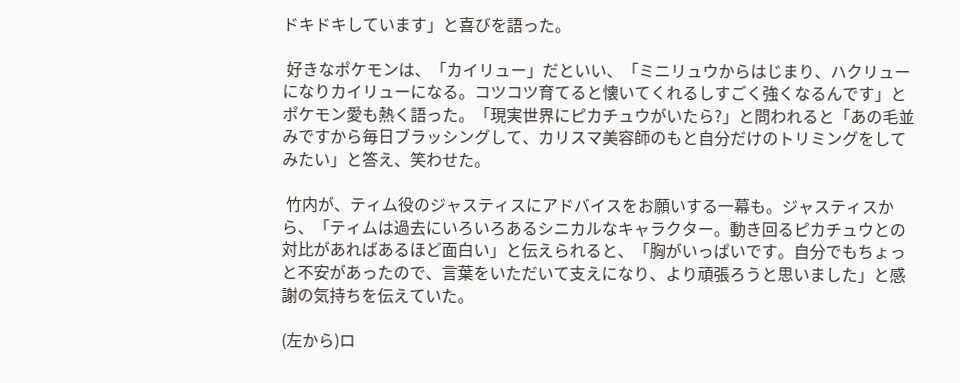ドキドキしています」と喜びを語った。

 好きなポケモンは、「カイリュー」だといい、「ミニリュウからはじまり、ハクリューになりカイリューになる。コツコツ育てると懐いてくれるしすごく強くなるんです」とポケモン愛も熱く語った。「現実世界にピカチュウがいたら?」と問われると「あの毛並みですから毎日ブラッシングして、カリスマ美容師のもと自分だけのトリミングをしてみたい」と答え、笑わせた。

 竹内が、ティム役のジャスティスにアドバイスをお願いする一幕も。ジャスティスから、「ティムは過去にいろいろあるシニカルなキャラクター。動き回るピカチュウとの対比があればあるほど面白い」と伝えられると、「胸がいっぱいです。自分でもちょっと不安があったので、言葉をいただいて支えになり、より頑張ろうと思いました」と感謝の気持ちを伝えていた。

(左から)ロ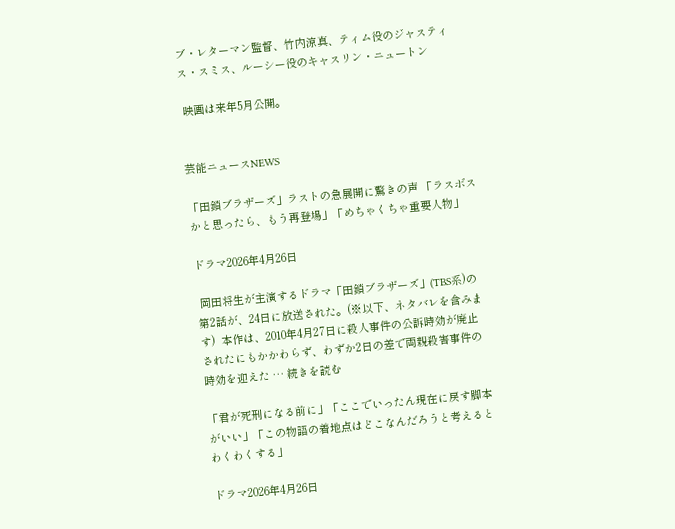ブ・レターマン監督、竹内涼真、ティム役のジャスティス・スミス、ルーシー役のキャスリン・ニュートン

 映画は来年5月公開。


芸能ニュースNEWS

「田鎖ブラザーズ」ラストの急展開に驚きの声 「ラスボスかと思ったら、もう再登場」「めちゃくちゃ重要人物」

ドラマ2026年4月26日

 岡田将生が主演するドラマ「田鎖ブラザーズ」(TBS系)の第2話が、24日に放送された。(※以下、ネタバレを含みます)  本作は、2010年4月27日に殺人事件の公訴時効が廃止されたにもかかわらず、わずか2日の差で両親殺害事件の時効を迎えた … 続きを読む

「君が死刑になる前に」「ここでいったん現在に戻す脚本がいい」「この物語の着地点はどこなんだろうと考えるとわくわくする」

ドラマ2026年4月26日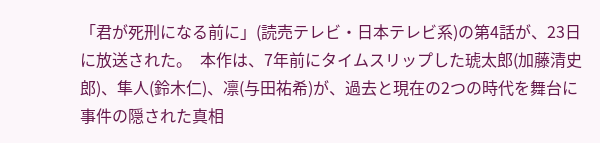「君が死刑になる前に」(読売テレビ・日本テレビ系)の第4話が、23日に放送された。  本作は、7年前にタイムスリップした琥太郎(加藤清史郎)、隼人(鈴木仁)、凛(与田祐希)が、過去と現在の2つの時代を舞台に事件の隠された真相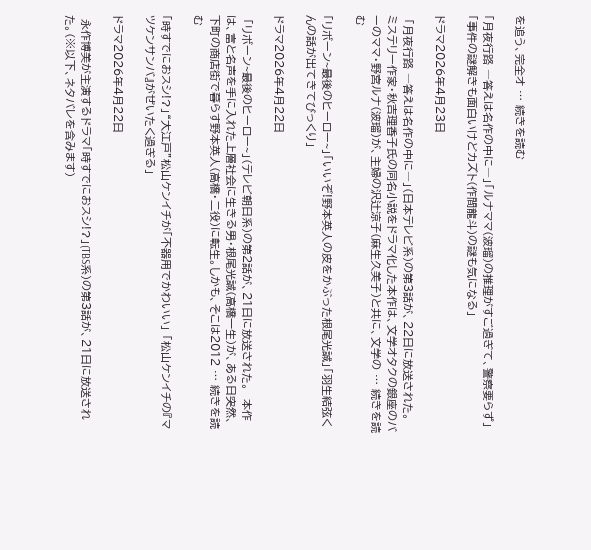を追う、完全オ … 続きを読む

「月夜行路 ―答えは名作の中に―」「ルナママ(波瑠)の推理がすご過ぎて、警察要らず」「事件の謎解きも面白いけどカズト(作間龍斗)の謎も気になる」

ドラマ2026年4月23日

 「月夜行路 ―答えは名作の中に―」(日本テレビ系)の第3話が、22日に放送された。  ミステリー作家・秋吉理香子氏の同名小説をドラマ化した本作は、文学オタクの銀座のバーのママ・野宮ルナ(波瑠)が、主婦の沢辻涼子(麻生久美子)と共に、文学の … 続きを読む

「リボーン~最後のヒーロー~」「いいぞ!野本英人の皮をかぶった根尾光誠」「羽生結弦くんの話が出てきてびっくり」

ドラマ2026年4月22日

 「リボーン~最後のヒーロー~」(テレビ朝日系)の第2話が、21日に放送された。  本作は、富と名声を手に入れた上層社会に生きる男・根尾光誠(高橋一生)が、ある日突然、下町の商店街で暮らす野本英人(高橋・二役)に転生。しかも、そこは2012 … 続きを読む

「時すでにおスシ!?」“大江戸”松山ケンイチが「不器用でかわいい」 「松山ケンイチの『マツケンサンバ』がぜいたく過ぎる」

ドラマ2026年4月22日

 永作博美が主演するドラマ「時すでにおスシ!?」(TBS系)の第3話が、21日に放送された。(※以下、ネタバレを含みます)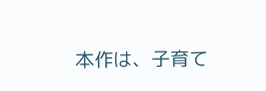本作は、子育て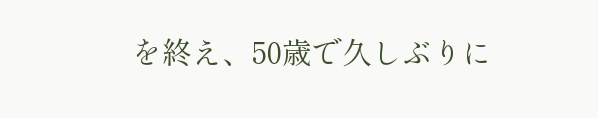を終え、50歳で久しぶりに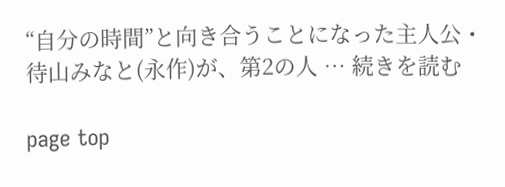“自分の時間”と向き合うことになった主人公・待山みなと(永作)が、第2の人 … 続きを読む

page top